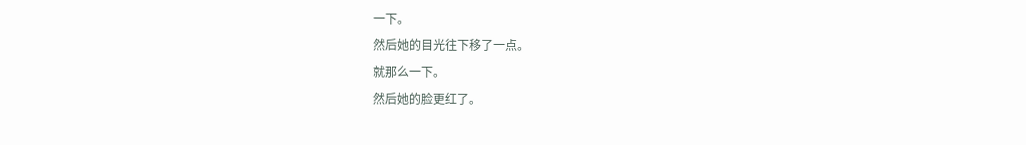一下。
然后她的目光往下移了一点。
就那么一下。
然后她的脸更红了。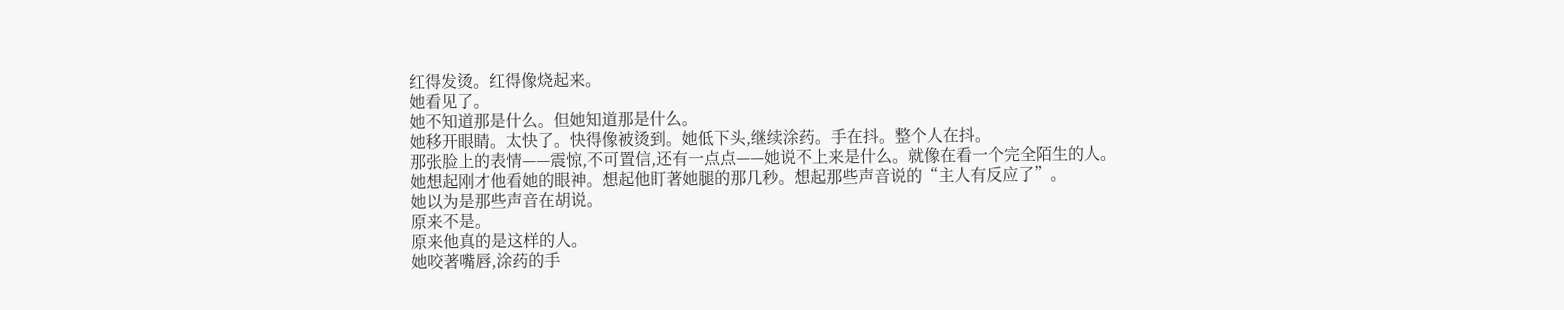红得发烫。红得像烧起来。
她看见了。
她不知道那是什么。但她知道那是什么。
她移开眼睛。太快了。快得像被烫到。她低下头,继续涂药。手在抖。整个人在抖。
那张脸上的表情——震惊,不可置信,还有一点点——她说不上来是什么。就像在看一个完全陌生的人。
她想起刚才他看她的眼神。想起他盯著她腿的那几秒。想起那些声音说的“主人有反应了”。
她以为是那些声音在胡说。
原来不是。
原来他真的是这样的人。
她咬著嘴唇,涂药的手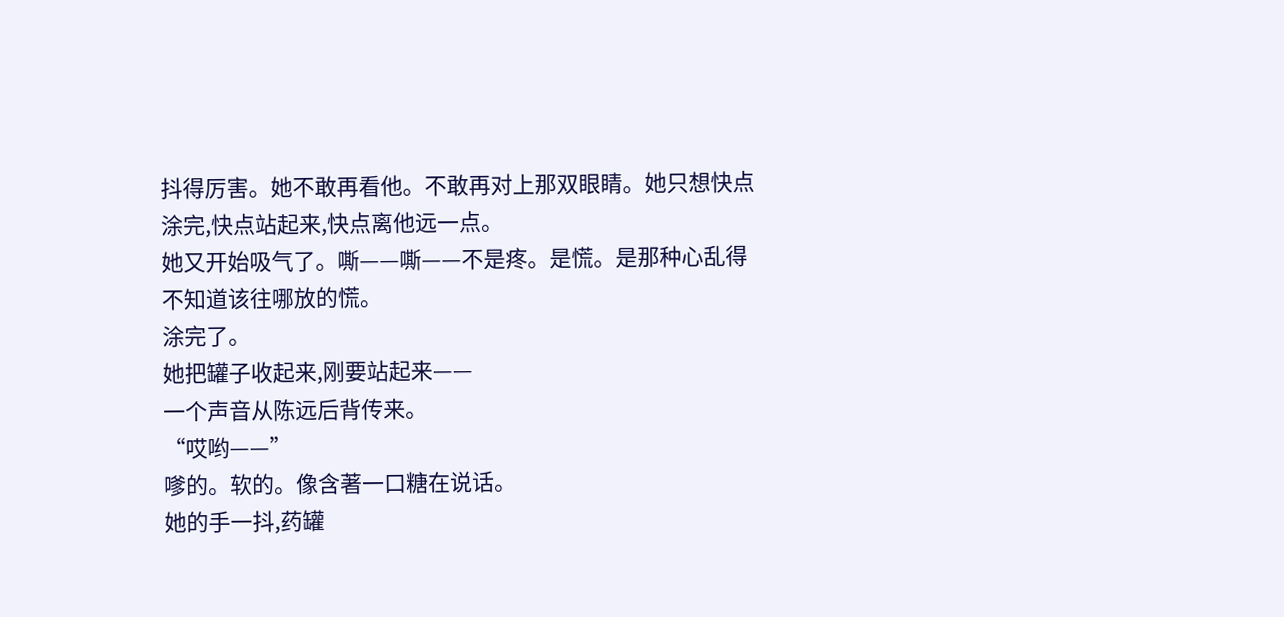抖得厉害。她不敢再看他。不敢再对上那双眼睛。她只想快点涂完,快点站起来,快点离他远一点。
她又开始吸气了。嘶——嘶——不是疼。是慌。是那种心乱得不知道该往哪放的慌。
涂完了。
她把罐子收起来,刚要站起来——
一个声音从陈远后背传来。
“哎哟——”
嗲的。软的。像含著一口糖在说话。
她的手一抖,药罐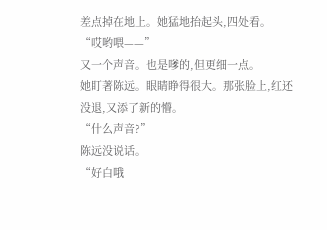差点掉在地上。她猛地抬起头,四处看。
“哎哟喂——”
又一个声音。也是嗲的,但更细一点。
她盯著陈远。眼睛睁得很大。那张脸上,红还没退,又添了新的懵。
“什么声音?”
陈远没说话。
“好白哦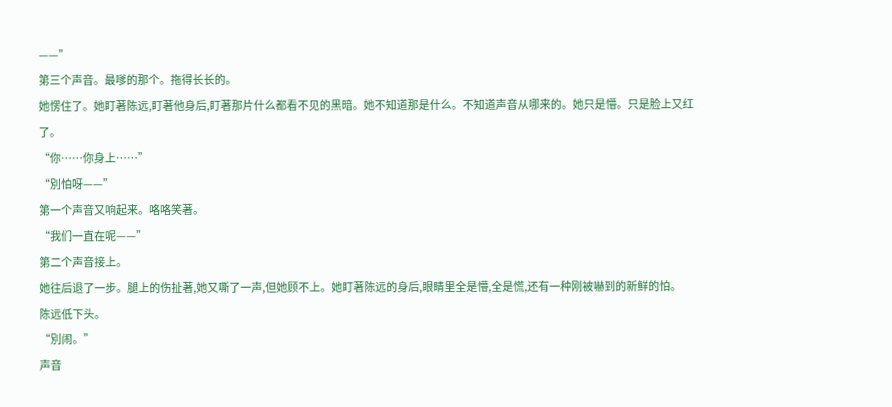——”
第三个声音。最嗲的那个。拖得长长的。
她愣住了。她盯著陈远,盯著他身后,盯著那片什么都看不见的黑暗。她不知道那是什么。不知道声音从哪来的。她只是懵。只是脸上又红了。
“你……你身上……”
“別怕呀——”
第一个声音又响起来。咯咯笑著。
“我们一直在呢——”
第二个声音接上。
她往后退了一步。腿上的伤扯著,她又嘶了一声,但她顾不上。她盯著陈远的身后,眼睛里全是懵,全是慌,还有一种刚被嚇到的新鲜的怕。
陈远低下头。
“別闹。”
声音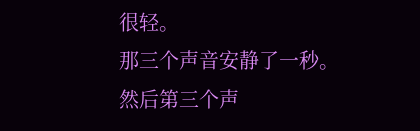很轻。
那三个声音安静了一秒。
然后第三个声